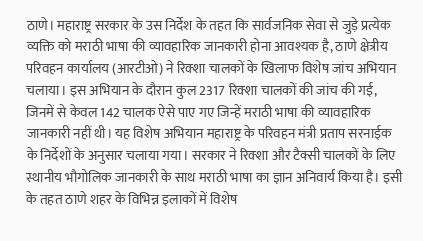ठाणे। महाराष्ट्र सरकार के उस निर्देश के तहत कि सार्वजनिक सेवा से जुड़े प्रत्येक व्यक्ति को मराठी भाषा की व्यावहारिक जानकारी होना आवश्यक है, ठाणे क्षेत्रीय परिवहन कार्यालय (आरटीओ) ने रिक्शा चालकों के खिलाफ विशेष जांच अभियान चलाया। इस अभियान के दौरान कुल 2317 रिक्शा चालकों की जांच की गई, जिनमें से केवल 142 चालक ऐसे पाए गए जिन्हें मराठी भाषा की व्यावहारिक जानकारी नहीं थी। यह विशेष अभियान महाराष्ट्र के परिवहन मंत्री प्रताप सरनाईक के निर्देशों के अनुसार चलाया गया। सरकार ने रिक्शा और टैक्सी चालकों के लिए स्थानीय भौगोलिक जानकारी के साथ मराठी भाषा का ज्ञान अनिवार्य किया है। इसी के तहत ठाणे शहर के विभिन्न इलाकों में विशेष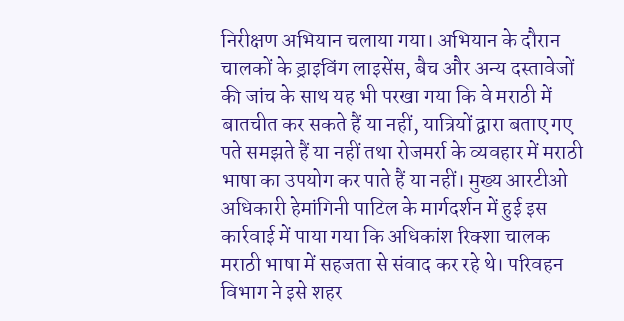निरीक्षण अभियान चलाया गया। अभियान के दौरान चालकों के ड्राइविंग लाइसेंस, बैच और अन्य दस्तावेजों की जांच के साथ यह भी परखा गया कि वे मराठी में बातचीत कर सकते हैं या नहीं, यात्रियों द्वारा बताए गए पते समझते हैं या नहीं तथा रोजमर्रा के व्यवहार में मराठी भाषा का उपयोग कर पाते हैं या नहीं। मुख्य आरटीओ अधिकारी हेमांगिनी पाटिल के मार्गदर्शन में हुई इस कार्रवाई में पाया गया कि अधिकांश रिक्शा चालक मराठी भाषा में सहजता से संवाद कर रहे थे। परिवहन विभाग ने इसे शहर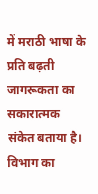में मराठी भाषा के प्रति बढ़ती जागरूकता का सकारात्मक संकेत बताया है। विभाग का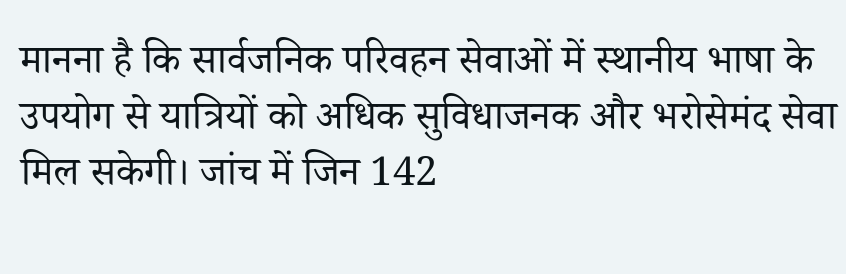मानना है कि सार्वजनिक परिवहन सेवाओं में स्थानीय भाषा के उपयोग से यात्रियों को अधिक सुविधाजनक और भरोसेमंद सेवा मिल सकेगी। जांच में जिन 142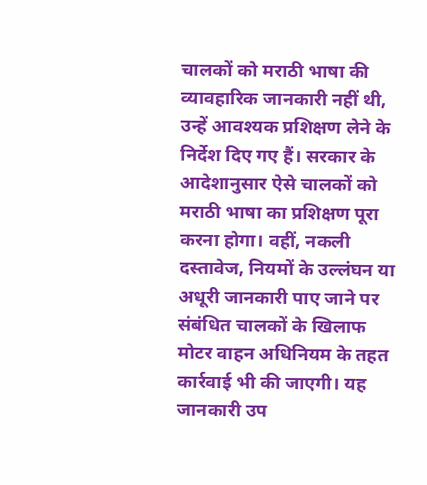चालकों को मराठी भाषा की व्यावहारिक जानकारी नहीं थी, उन्हें आवश्यक प्रशिक्षण लेने के निर्देश दिए गए हैं। सरकार के आदेशानुसार ऐसे चालकों को मराठी भाषा का प्रशिक्षण पूरा करना होगा। वहीं, नकली दस्तावेज, नियमों के उल्लंघन या अधूरी जानकारी पाए जाने पर संबंधित चालकों के खिलाफ मोटर वाहन अधिनियम के तहत कार्रवाई भी की जाएगी। यह जानकारी उप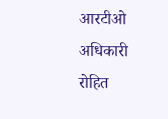आरटीओ अधिकारी रोहित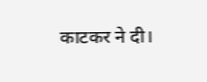काटकर ने दी।